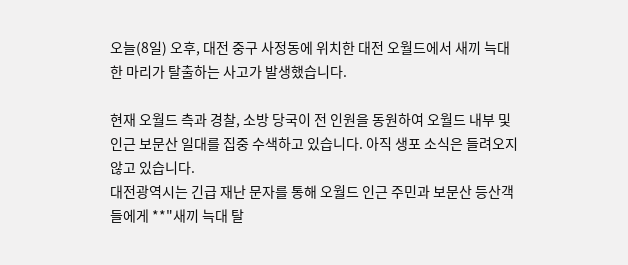오늘(8일) 오후, 대전 중구 사정동에 위치한 대전 오월드에서 새끼 늑대 한 마리가 탈출하는 사고가 발생했습니다.

현재 오월드 측과 경찰, 소방 당국이 전 인원을 동원하여 오월드 내부 및 인근 보문산 일대를 집중 수색하고 있습니다. 아직 생포 소식은 들려오지 않고 있습니다.
대전광역시는 긴급 재난 문자를 통해 오월드 인근 주민과 보문산 등산객들에게 **"새끼 늑대 탈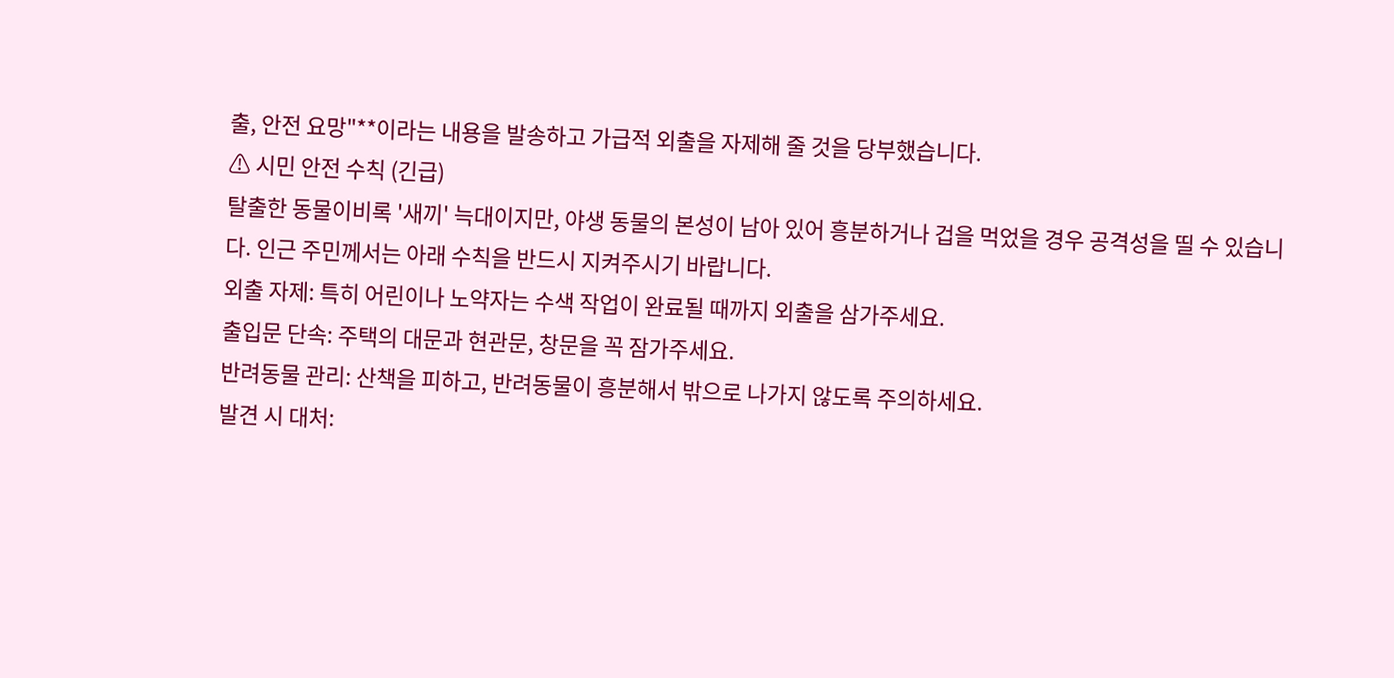출, 안전 요망"**이라는 내용을 발송하고 가급적 외출을 자제해 줄 것을 당부했습니다.
⚠ 시민 안전 수칙 (긴급)
탈출한 동물이비록 '새끼' 늑대이지만, 야생 동물의 본성이 남아 있어 흥분하거나 겁을 먹었을 경우 공격성을 띨 수 있습니다. 인근 주민께서는 아래 수칙을 반드시 지켜주시기 바랍니다.
외출 자제: 특히 어린이나 노약자는 수색 작업이 완료될 때까지 외출을 삼가주세요.
출입문 단속: 주택의 대문과 현관문, 창문을 꼭 잠가주세요.
반려동물 관리: 산책을 피하고, 반려동물이 흥분해서 밖으로 나가지 않도록 주의하세요.
발견 시 대처: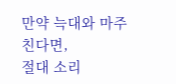만약 늑대와 마주친다면,
절대 소리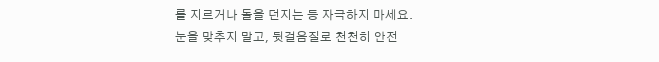를 지르거나 돌을 던지는 등 자극하지 마세요.
눈을 맞추지 말고, 뒷걸음질로 천천히 안전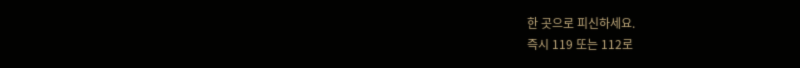한 곳으로 피신하세요.
즉시 119 또는 112로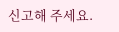신고해 주세요.